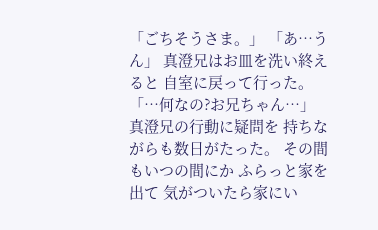「ごちそうさま。」 「あ…うん」 真澄兄はお皿を洗い終えると 自室に戻って行った。 「…何なの?お兄ちゃん…」 真澄兄の行動に疑問を 持ちながらも数日がたった。 その間もいつの間にか ふらっと家を出て 気がついたら家にい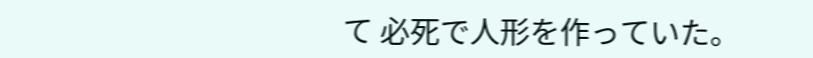て 必死で人形を作っていた。